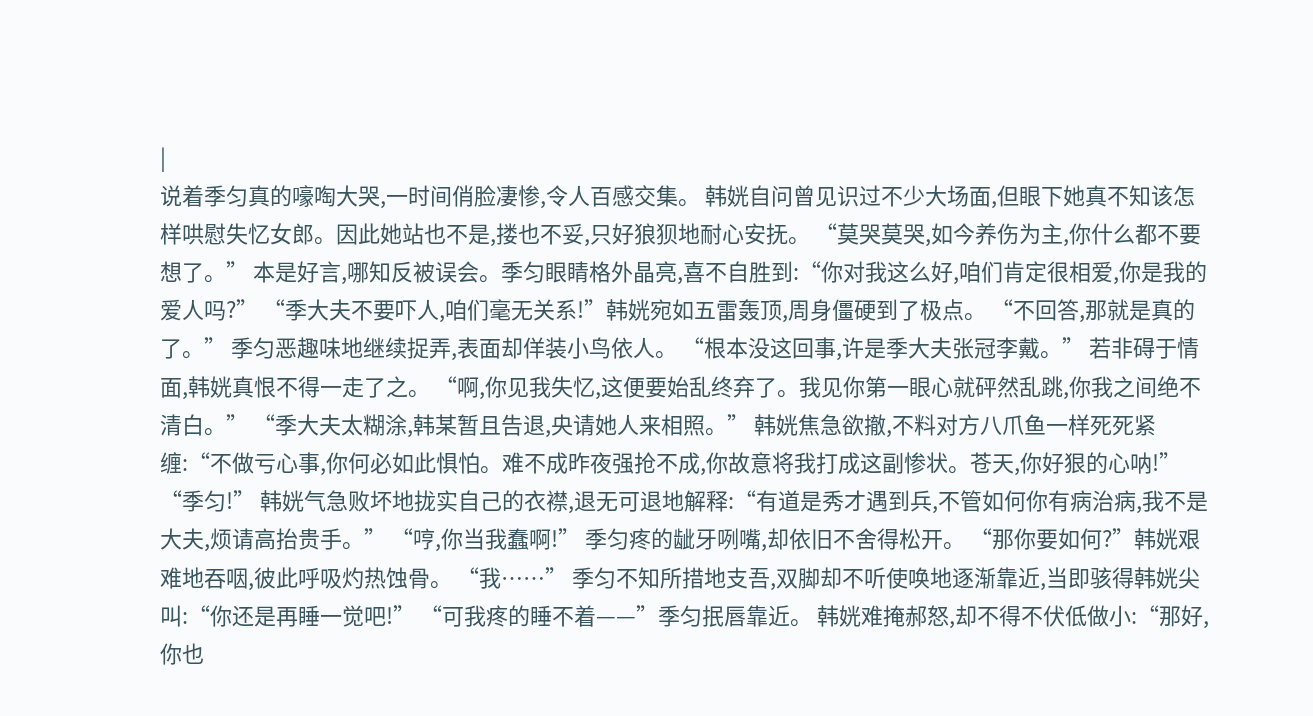|
说着季匀真的嚎啕大哭,一时间俏脸凄惨,令人百感交集。 韩姯自问曾见识过不少大场面,但眼下她真不知该怎样哄慰失忆女郎。因此她站也不是,搂也不妥,只好狼狈地耐心安抚。 “莫哭莫哭,如今养伤为主,你什么都不要想了。” 本是好言,哪知反被误会。季匀眼睛格外晶亮,喜不自胜到:“你对我这么好,咱们肯定很相爱,你是我的爱人吗?” “季大夫不要吓人,咱们毫无关系!”韩姯宛如五雷轰顶,周身僵硬到了极点。 “不回答,那就是真的了。” 季匀恶趣味地继续捉弄,表面却佯装小鸟依人。 “根本没这回事,许是季大夫张冠李戴。” 若非碍于情面,韩姯真恨不得一走了之。 “啊,你见我失忆,这便要始乱终弃了。我见你第一眼心就砰然乱跳,你我之间绝不清白。” “季大夫太糊涂,韩某暂且告退,央请她人来相照。” 韩姯焦急欲撤,不料对方八爪鱼一样死死紧缠:“不做亏心事,你何必如此惧怕。难不成昨夜强抢不成,你故意将我打成这副惨状。苍天,你好狠的心呐!” “季匀!” 韩姯气急败坏地拢实自己的衣襟,退无可退地解释:“有道是秀才遇到兵,不管如何你有病治病,我不是大夫,烦请高抬贵手。” “哼,你当我蠢啊!” 季匀疼的龇牙咧嘴,却依旧不舍得松开。 “那你要如何?”韩姯艰难地吞咽,彼此呼吸灼热蚀骨。 “我……” 季匀不知所措地支吾,双脚却不听使唤地逐渐靠近,当即骇得韩姯尖叫:“你还是再睡一觉吧!” “可我疼的睡不着——”季匀抿唇靠近。 韩姯难掩郝怒,却不得不伏低做小:“那好,你也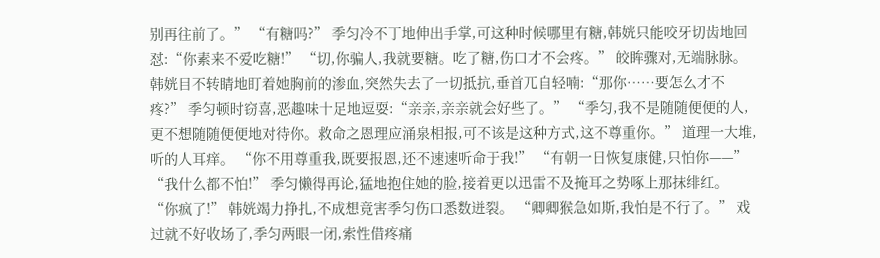别再往前了。” “有糖吗?” 季匀冷不丁地伸出手掌,可这种时候哪里有糖,韩姯只能咬牙切齿地回怼:“你素来不爱吃糖!” “切,你骗人,我就要糖。吃了糖,伤口才不会疼。” 皎眸骤对,无端脉脉。 韩姯目不转睛地盯着她胸前的渗血,突然失去了一切抵抗,垂首兀自轻喃:“那你……要怎么才不疼?” 季匀顿时窃喜,恶趣味十足地逗耍:“亲亲,亲亲就会好些了。” “季匀,我不是随随便便的人,更不想随随便便地对待你。救命之恩理应涌泉相报,可不该是这种方式,这不尊重你。” 道理一大堆,听的人耳痒。 “你不用尊重我,既要报恩,还不速速听命于我!” “有朝一日恢复康健,只怕你——” “我什么都不怕!” 季匀懒得再论,猛地抱住她的脸,接着更以迅雷不及掩耳之势啄上那抹绯红。 “你疯了!” 韩姯竭力挣扎,不成想竟害季匀伤口悉数迸裂。 “卿卿猴急如斯,我怕是不行了。” 戏过就不好收场了,季匀两眼一闭,索性借疼痛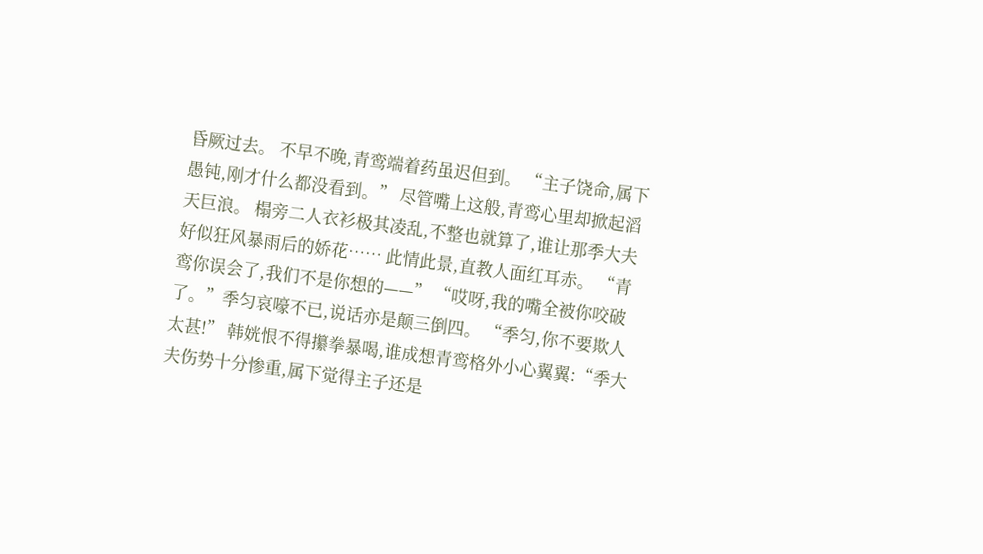昏厥过去。 不早不晚,青鸾端着药虽迟但到。 “主子饶命,属下愚钝,刚才什么都没看到。” 尽管嘴上这般,青鸾心里却掀起滔天巨浪。 榻旁二人衣衫极其凌乱,不整也就算了,谁让那季大夫好似狂风暴雨后的娇花…… 此情此景,直教人面红耳赤。 “青鸾你误会了,我们不是你想的——” “哎呀,我的嘴全被你咬破了。”季匀哀嚎不已,说话亦是颠三倒四。 “季匀,你不要欺人太甚!” 韩姯恨不得攥拳暴喝,谁成想青鸾格外小心翼翼:“季大夫伤势十分惨重,属下觉得主子还是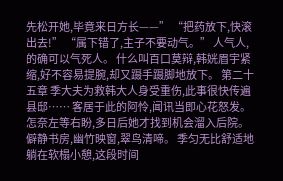先松开她,毕竟来日方长——” “把药放下,快滚出去!” “属下错了,主子不要动气。” 人气人,的确可以气死人。 什么叫百口莫辩,韩姯眉宇紧缩,好不容易提腕,却又蹑手蹑脚地放下。 第二十五章 季大夫为救韩大人身受重伤,此事很快传遍县邸…… 客居于此的阿怜,闻讯当即心花怒发。怎奈左等右盼,多日后她才找到机会溜入后院。 僻静书房,幽竹映窗,翠鸟清啼。 季匀无比舒适地躺在软榻小憩,这段时间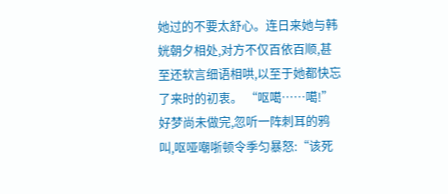她过的不要太舒心。连日来她与韩姯朝夕相处,对方不仅百依百顺,甚至还软言细语相哄,以至于她都快忘了来时的初衷。 “呕噶……噶!” 好梦尚未做完,忽听一阵刺耳的鸦叫,呕哑嘲哳顿令季匀暴怒:“该死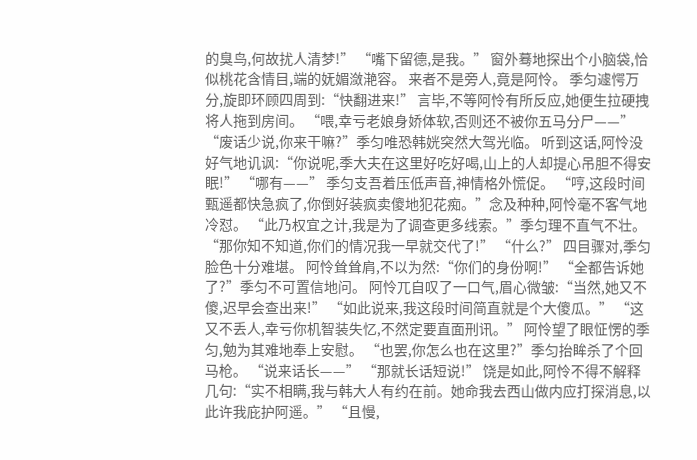的臭鸟,何故扰人清梦!” “嘴下留德,是我。” 窗外蓦地探出个小脑袋,恰似桃花含情目,端的妩媚潋滟容。 来者不是旁人,竟是阿怜。 季匀遽愕万分,旋即环顾四周到:“快翻进来!” 言毕,不等阿怜有所反应,她便生拉硬拽将人拖到房间。 “喂,幸亏老娘身娇体软,否则还不被你五马分尸——” “废话少说,你来干嘛?”季匀唯恐韩姯突然大驾光临。 听到这话,阿怜没好气地讥讽:“你说呢,季大夫在这里好吃好喝,山上的人却提心吊胆不得安眠!” “哪有——” 季匀支吾着压低声音,神情格外慌促。 “哼,这段时间甄遥都快急疯了,你倒好装疯卖傻地犯花痴。”念及种种,阿怜毫不客气地冷怼。 “此乃权宜之计,我是为了调查更多线索。”季匀理不直气不壮。 “那你知不知道,你们的情况我一早就交代了!” “什么?” 四目骤对,季匀脸色十分难堪。 阿怜耸耸肩,不以为然:“你们的身份啊!” “全都告诉她了?”季匀不可置信地问。 阿怜兀自叹了一口气,眉心微皱:“当然,她又不傻,迟早会查出来!” “如此说来,我这段时间简直就是个大傻瓜。” “这又不丢人,幸亏你机智装失忆,不然定要直面刑讯。” 阿怜望了眼怔愣的季匀,勉为其难地奉上安慰。 “也罢,你怎么也在这里?”季匀抬眸杀了个回马枪。 “说来话长——” “那就长话短说!” 饶是如此,阿怜不得不解释几句:“实不相瞒,我与韩大人有约在前。她命我去西山做内应打探消息,以此许我庇护阿遥。” “且慢,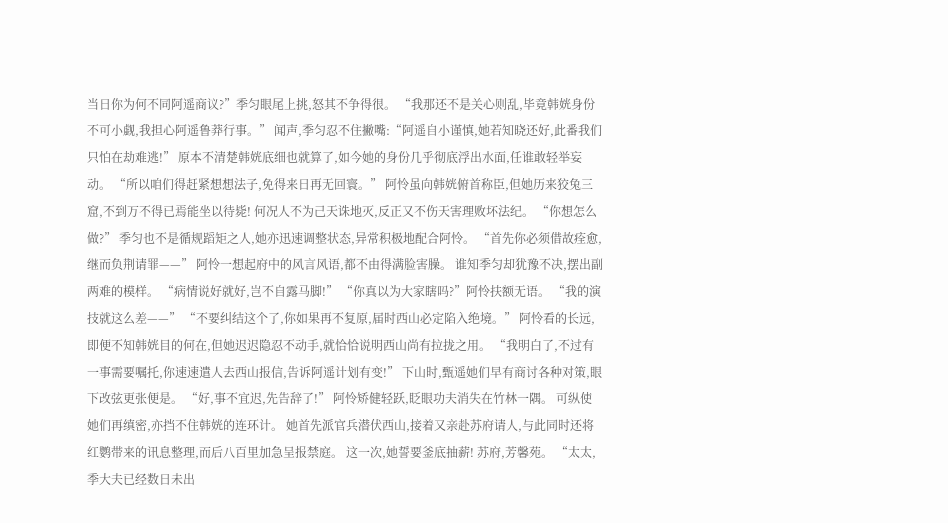当日你为何不同阿遥商议?”季匀眼尾上挑,怒其不争得很。 “我那还不是关心则乱,毕竟韩姯身份不可小觑,我担心阿遥鲁莽行事。” 闻声,季匀忍不住撇嘴:“阿遥自小谨慎,她若知晓还好,此番我们只怕在劫难逃!” 原本不清楚韩姯底细也就算了,如今她的身份几乎彻底浮出水面,任谁敢轻举妄动。 “所以咱们得赶紧想想法子,免得来日再无回寰。” 阿怜虽向韩姯俯首称臣,但她历来狡兔三窟,不到万不得已焉能坐以待毙! 何况人不为己天诛地灭,反正又不伤天害理败坏法纪。 “你想怎么做?” 季匀也不是循规蹈矩之人,她亦迅速调整状态,异常积极地配合阿怜。 “首先你必须借故痊愈,继而负荆请罪——” 阿怜一想起府中的风言风语,都不由得满脸害臊。 谁知季匀却犹豫不决,摆出副两难的模样。 “病情说好就好,岂不自露马脚!” “你真以为大家瞎吗?”阿怜扶额无语。 “我的演技就这么差——” “不要纠结这个了,你如果再不复原,届时西山必定陷入绝境。” 阿怜看的长远,即便不知韩姯目的何在,但她迟迟隐忍不动手,就恰恰说明西山尚有拉拢之用。 “我明白了,不过有一事需要嘱托,你速速遣人去西山报信,告诉阿遥计划有变!” 下山时,甄遥她们早有商讨各种对策,眼下改弦更张便是。 “好,事不宜迟,先告辞了!” 阿怜矫健轻跃,眨眼功夫消失在竹林一隅。 可纵使她们再缜密,亦挡不住韩姯的连环计。 她首先派官兵潜伏西山,接着又亲赴苏府请人,与此同时还将红鹦带来的讯息整理,而后八百里加急呈报禁庭。 这一次,她誓要釜底抽薪! 苏府,芳馨苑。 “太太,季大夫已经数日未出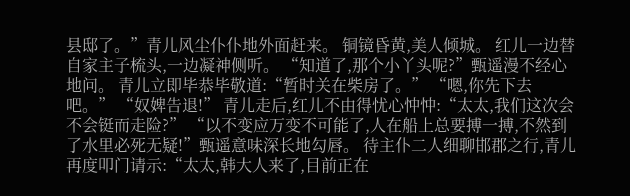县邸了。”青儿风尘仆仆地外面赶来。 铜镜昏黄,美人倾城。 红儿一边替自家主子梳头,一边凝神侧听。 “知道了,那个小丫头呢?”甄遥漫不经心地问。 青儿立即毕恭毕敬道:“暂时关在柴房了。” “嗯,你先下去吧。” “奴婢告退!” 青儿走后,红儿不由得忧心忡忡:“太太,我们这次会不会铤而走险?” “以不变应万变不可能了,人在船上总要搏一搏,不然到了水里必死无疑!”甄遥意味深长地勾唇。 待主仆二人细聊邯郡之行,青儿再度叩门请示:“太太,韩大人来了,目前正在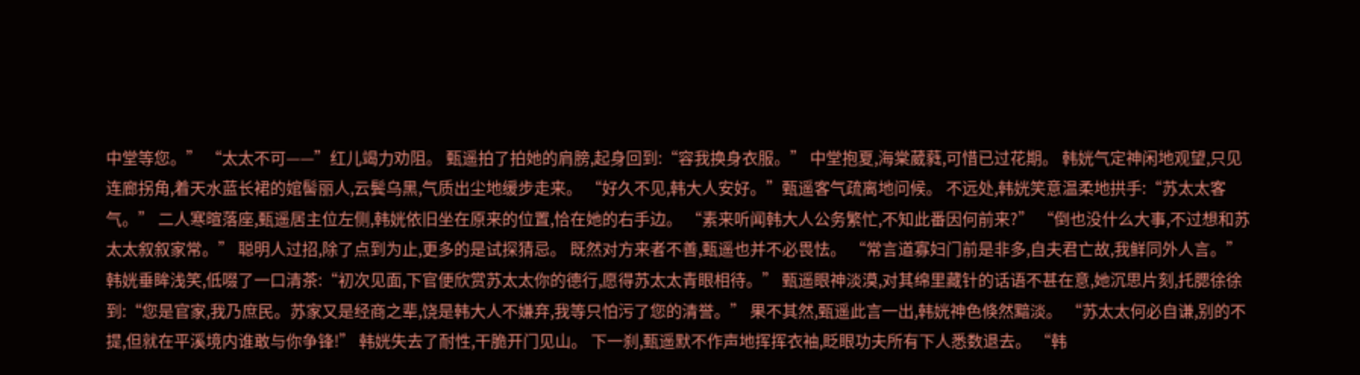中堂等您。” “太太不可——”红儿竭力劝阻。 甄遥拍了拍她的肩膀,起身回到:“容我换身衣服。” 中堂抱夏,海棠葳蕤,可惜已过花期。 韩姯气定神闲地观望,只见连廊拐角,着天水蓝长裙的婠髻丽人,云鬓乌黑,气质出尘地缓步走来。 “好久不见,韩大人安好。”甄遥客气疏离地问候。 不远处,韩姯笑意温柔地拱手:“苏太太客气。” 二人寒暄落座,甄遥居主位左侧,韩姯依旧坐在原来的位置,恰在她的右手边。 “素来听闻韩大人公务繁忙,不知此番因何前来?” “倒也没什么大事,不过想和苏太太叙叙家常。” 聪明人过招,除了点到为止,更多的是试探猜忌。 既然对方来者不善,甄遥也并不必畏怯。 “常言道寡妇门前是非多,自夫君亡故,我鲜同外人言。” 韩姯垂眸浅笑,低啜了一口清茶:“初次见面,下官便欣赏苏太太你的德行,愿得苏太太青眼相待。” 甄遥眼神淡漠,对其绵里藏针的话语不甚在意,她沉思片刻,托腮徐徐到:“您是官家,我乃庶民。苏家又是经商之辈,饶是韩大人不嫌弃,我等只怕污了您的清誉。” 果不其然,甄遥此言一出,韩姯神色倏然黯淡。 “苏太太何必自谦,别的不提,但就在平溪境内谁敢与你争锋!” 韩姯失去了耐性,干脆开门见山。 下一刹,甄遥默不作声地挥挥衣袖,眨眼功夫所有下人悉数退去。 “韩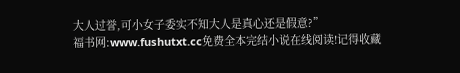大人过誉,可小女子委实不知大人是真心还是假意?”
福书网:www.fushutxt.cc免费全本完结小说在线阅读!记得收藏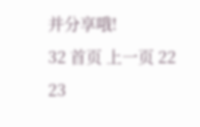并分享哦!
32 首页 上一页 22 23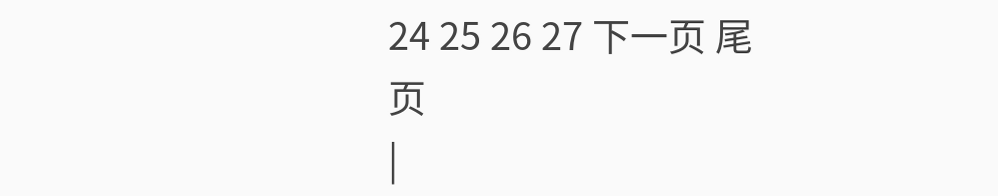24 25 26 27 下一页 尾页
|